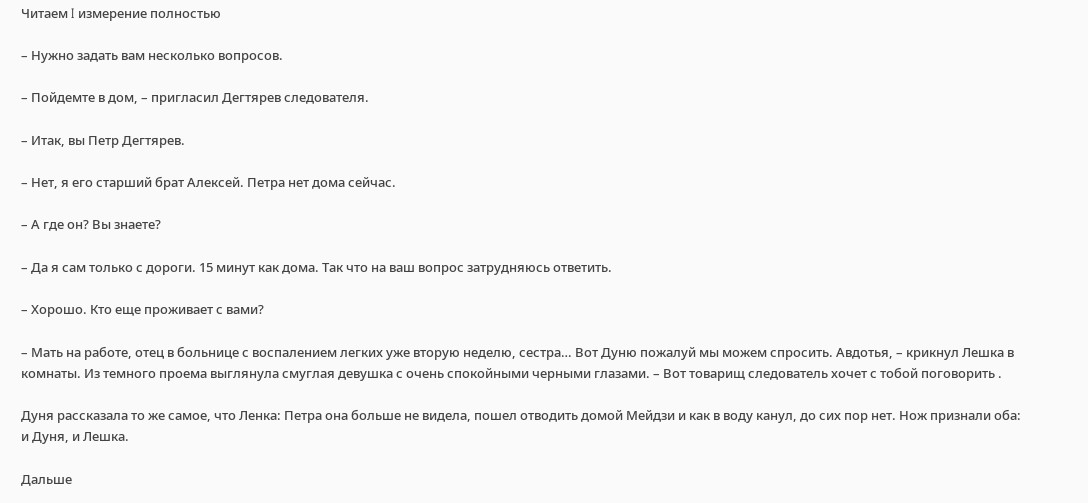Читаем I измерение полностью

– Нужно задать вам несколько вопросов.

– Пойдемте в дом, – пригласил Дегтярев следователя.

– Итак, вы Петр Дегтярев.

– Нет, я его старший брат Алексей. Петра нет дома сейчас.

– А где он? Вы знаете?

– Да я сам только с дороги. 15 минут как дома. Так что на ваш вопрос затрудняюсь ответить.

– Хорошо. Кто еще проживает с вами?

– Мать на работе, отец в больнице с воспалением легких уже вторую неделю, сестра… Вот Дуню пожалуй мы можем спросить. Авдотья, – крикнул Лешка в комнаты. Из темного проема выглянула смуглая девушка с очень спокойными черными глазами. – Вот товарищ следователь хочет с тобой поговорить .

Дуня рассказала то же самое, что Ленка: Петра она больше не видела, пошел отводить домой Мейдзи и как в воду канул, до сих пор нет. Нож признали оба: и Дуня, и Лешка.

Дальше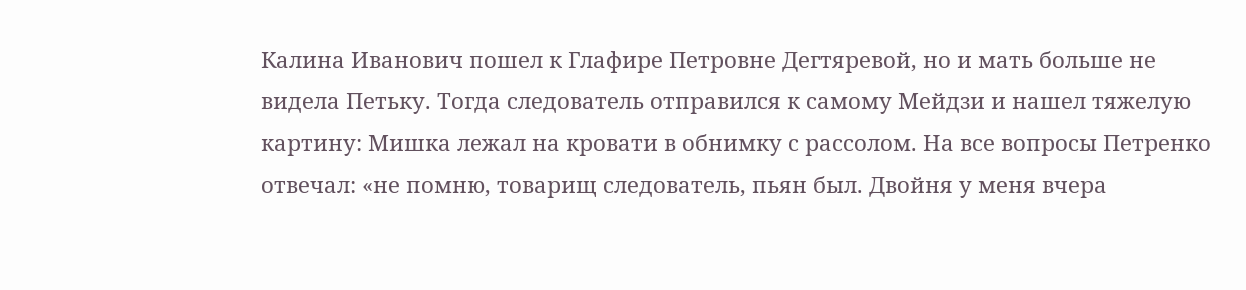Калина Иванович пошел к Глафире Петровне Дегтяревой, но и мать больше не видела Петьку. Тогда следователь отправился к самому Мейдзи и нашел тяжелую картину: Мишка лежал на кровати в обнимку с рассолом. На все вопросы Петренко отвечал: «не помню, товарищ следователь, пьян был. Двойня у меня вчера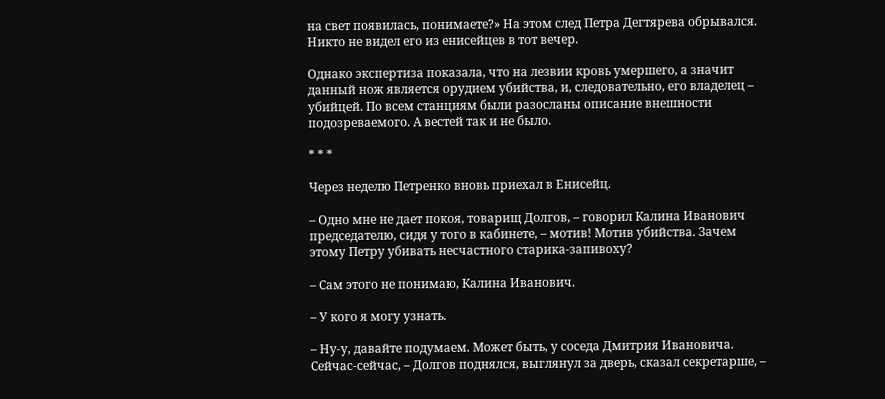на свет появилась, понимаете?» На этом след Петра Дегтярева обрывался. Никто не видел его из енисейцев в тот вечер.

Однако экспертиза показала, что на лезвии кровь умершего, а значит данный нож является орудием убийства, и, следовательно, его владелец – убийцей. По всем станциям были разосланы описание внешности подозреваемого. А вестей так и не было.

* * *

Через неделю Петренко вновь приехал в Енисейц.

– Одно мне не дает покоя, товарищ Долгов, – говорил Калина Иванович председателю, сидя у того в кабинете, – мотив! Мотив убийства. Зачем этому Петру убивать несчастного старика-запивоху?

– Сам этого не понимаю, Калина Иванович.

– У кого я могу узнать.

– Ну-у, давайте подумаем. Может быть, у соседа Дмитрия Ивановича. Сейчас-сейчас, – Долгов поднялся, выглянул за дверь, сказал секретарше, –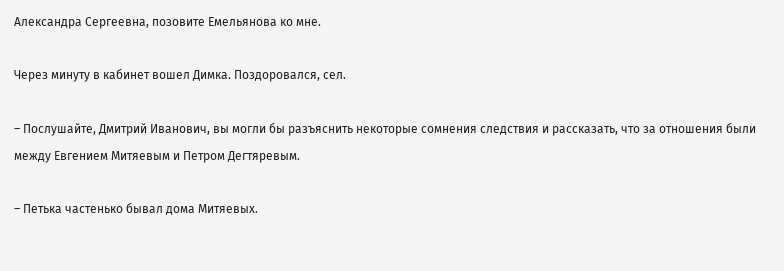Александра Сергеевна, позовите Емельянова ко мне.

Через минуту в кабинет вошел Димка. Поздоровался, сел.

– Послушайте, Дмитрий Иванович, вы могли бы разъяснить некоторые сомнения следствия и рассказать, что за отношения были между Евгением Митяевым и Петром Дегтяревым.

– Петька частенько бывал дома Митяевых.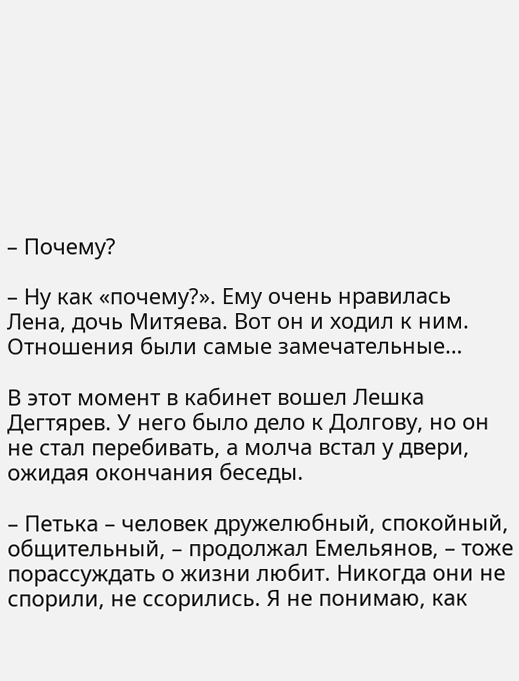– Почему?

– Ну как «почему?». Ему очень нравилась Лена, дочь Митяева. Вот он и ходил к ним. Отношения были самые замечательные…

В этот момент в кабинет вошел Лешка Дегтярев. У него было дело к Долгову, но он не стал перебивать, а молча встал у двери, ожидая окончания беседы.

– Петька – человек дружелюбный, спокойный, общительный, – продолжал Емельянов, – тоже порассуждать о жизни любит. Никогда они не спорили, не ссорились. Я не понимаю, как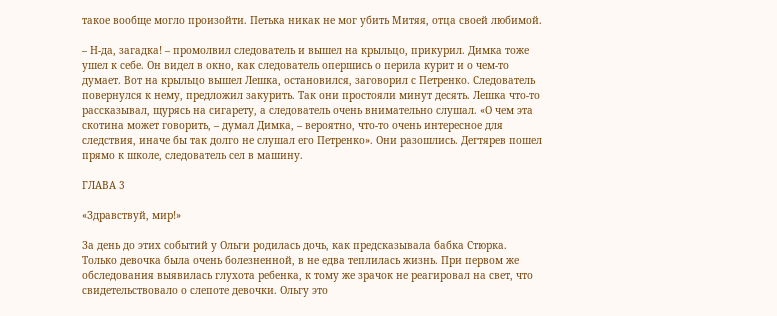такое вообще могло произойти. Петька никак не мог убить Митяя, отца своей любимой.

– Н-да, загадка! – промолвил следователь и вышел на крыльцо, прикурил. Димка тоже ушел к себе. Он видел в окно, как следователь опершись о перила курит и о чем-то думает. Вот на крыльцо вышел Лешка, остановился, заговорил с Петренко. Следователь повернулся к нему, предложил закурить. Так они простояли минут десять. Лешка что-то рассказывал, щурясь на сигарету, а следователь очень внимательно слушал. «О чем эта скотина может говорить, – думал Димка, – вероятно, что-то очень интересное для следствия, иначе бы так долго не слушал его Петренко». Они разошлись. Дегтярев пошел прямо к школе, следователь сел в машину.

ГЛАВА 3

«Здравствуй, мир!»

За день до этих событий у Ольги родилась дочь, как предсказывала бабка Стюрка. Только девочка была очень болезненной, в не едва теплилась жизнь. При первом же обследования выявилась глухота ребенка, к тому же зрачок не реагировал на свет, что свидетельствовало о слепоте девочки. Ольгу это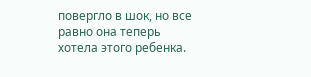повергло в шок, но все равно она теперь хотела этого ребенка.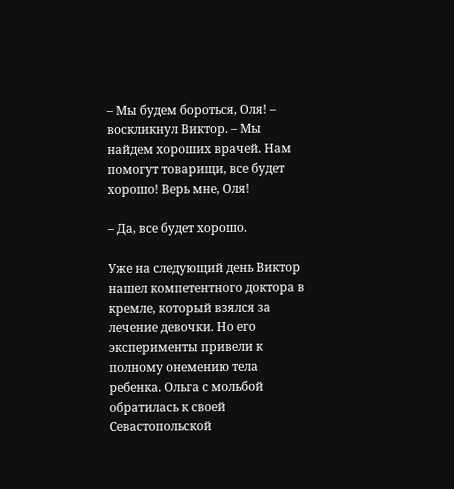– Мы будем бороться, Оля! – воскликнул Виктор. – Мы найдем хороших врачей. Нам помогут товарищи, все будет хорошо! Верь мне, Оля!

– Да, все будет хорошо.

Уже на следующий день Виктор нашел компетентного доктора в кремле, который взялся за лечение девочки. Но его эксперименты привели к полному онемению тела ребенка. Ольга с мольбой обратилась к своей Севастопольской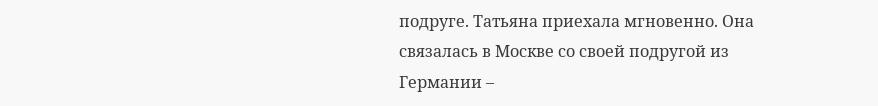подруге. Татьяна приехала мгновенно. Она связалась в Москве со своей подругой из Германии –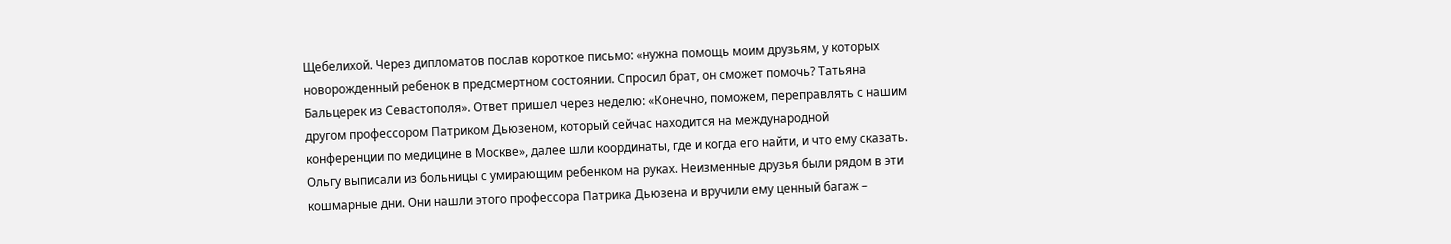Щебелихой. Через дипломатов послав короткое письмо: «нужна помощь моим друзьям, у которых новорожденный ребенок в предсмертном состоянии. Спросил брат, он сможет помочь? Татьяна Бальцерек из Севастополя». Ответ пришел через неделю: «Конечно, поможем, переправлять с нашим другом профессором Патриком Дьюзеном, который сейчас находится на международной конференции по медицине в Москве», далее шли координаты, где и когда его найти, и что ему сказать. Ольгу выписали из больницы с умирающим ребенком на руках. Неизменные друзья были рядом в эти кошмарные дни. Они нашли этого профессора Патрика Дьюзена и вручили ему ценный багаж –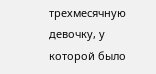трехмесячную девочку, у которой было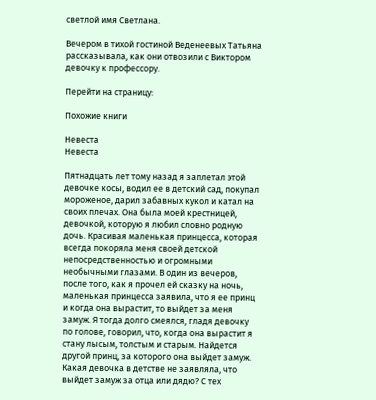светлой имя Светлана.

Вечером в тихой гостиной Веденеевых Татьяна рассказывала, как они отвозили с Виктором девочку к профессору.

Перейти на страницу:

Похожие книги

Невеста
Невеста

Пятнадцать лет тому назад я заплетал этой девочке косы, водил ее в детский сад, покупал мороженое, дарил забавных кукол и катал на своих плечах. Она была моей крестницей, девочкой, которую я любил словно родную дочь. Красивая маленькая принцесса, которая всегда покоряла меня своей детской непосредственностью и огромными необычными глазами. В один из вечеров, после того, как я прочел ей сказку на ночь, маленькая принцесса заявила, что я ее принц и когда она вырастит, то выйдет за меня замуж. Я тогда долго смеялся, гладя девочку по голове, говорил, что, когда она вырастит я стану лысым, толстым и старым. Найдется другой принц, за которого она выйдет замуж. Какая девочка в детстве не заявляла, что выйдет замуж за отца или дядю? С тех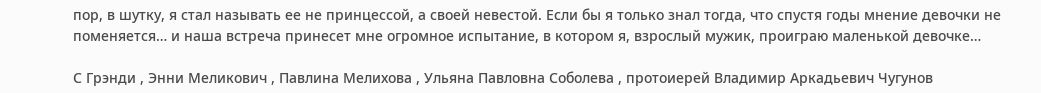пор, в шутку, я стал называть ее не принцессой, а своей невестой. Если бы я только знал тогда, что спустя годы мнение девочки не поменяется… и наша встреча принесет мне огромное испытание, в котором я, взрослый мужик, проиграю маленькой девочке…

С Грэнди , Энни Меликович , Павлина Мелихова , Ульяна Павловна Соболева , протоиерей Владимир Аркадьевич Чугунов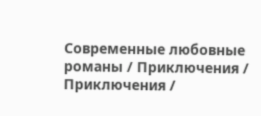Современные любовные романы / Приключения / Приключения /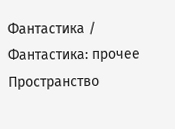Фантастика / Фантастика: прочее
Пространство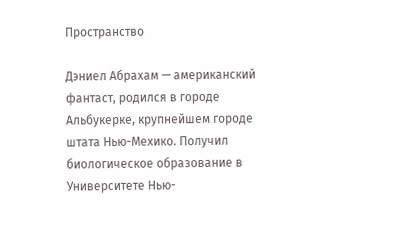Пространство

Дэниел Абрахам — американский фантаст, родился в городе Альбукерке, крупнейшем городе штата Нью-Мехико. Получил биологическое образование в Университете Нью-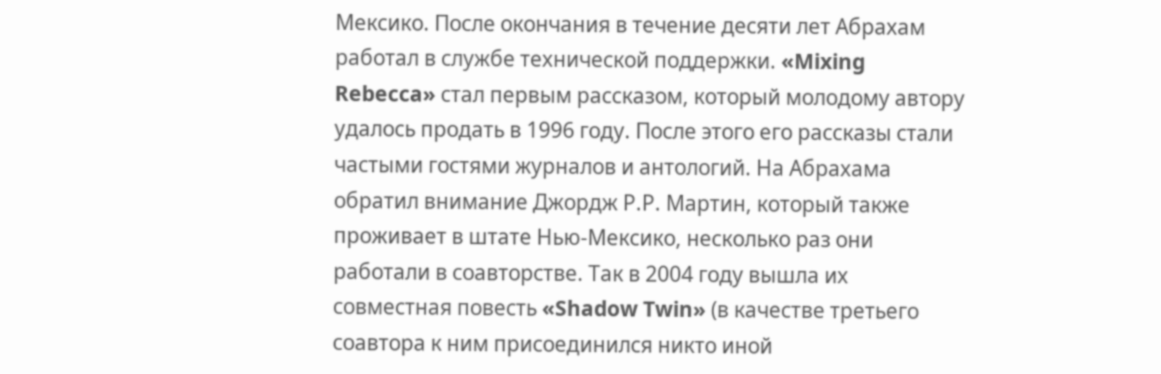Мексико. После окончания в течение десяти лет Абрахам работал в службе технической поддержки. «Mixing Rebecca» стал первым рассказом, который молодому автору удалось продать в 1996 году. После этого его рассказы стали частыми гостями журналов и антологий. На Абрахама обратил внимание Джордж Р.Р. Мартин, который также проживает в штате Нью-Мексико, несколько раз они работали в соавторстве. Так в 2004 году вышла их совместная повесть «Shadow Twin» (в качестве третьего соавтора к ним присоединился никто иной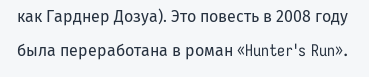как Гарднер Дозуа). Это повесть в 2008 году была переработана в роман «Hunter's Run».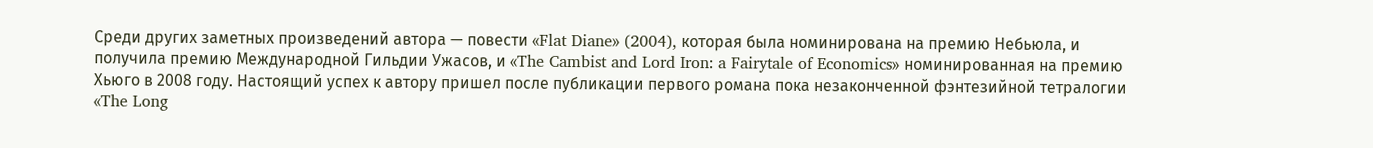Среди других заметных произведений автора — повести «Flat Diane» (2004), которая была номинирована на премию Небьюла, и получила премию Международной Гильдии Ужасов, и «The Cambist and Lord Iron: a Fairytale of Economics» номинированная на премию Хьюго в 2008 году. Настоящий успех к автору пришел после публикации первого романа пока незаконченной фэнтезийной тетралогии «The Long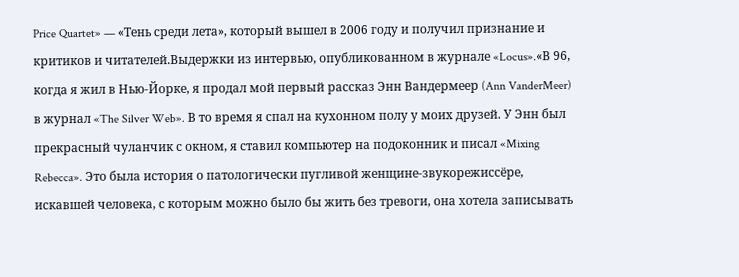Price Quartet» — «Тень среди лета», который вышел в 2006 году и получил признание и критиков и читателей.Выдержки из интервью, опубликованном в журнале «Locus».«В 96, когда я жил в Нью-Йорке, я продал мой первый рассказ Энн Вандермеер (Ann VanderMeer) в журнал «The Silver Web». В то время я спал на кухонном полу у моих друзей. У Энн был прекрасный чуланчик с окном, я ставил компьютер на подоконник и писал «Mixing Rebecca». Это была история о патологически пугливой женщине-звукорежиссёре, искавшей человека, с которым можно было бы жить без тревоги, она хотела записывать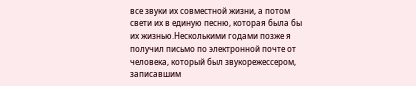все звуки их совместной жизни, а потом свети их в единую песню, которая была бы их жизнью.Несколькими годами позже я получил письмо по электронной почте от человека, который был звукорежессером, записавшим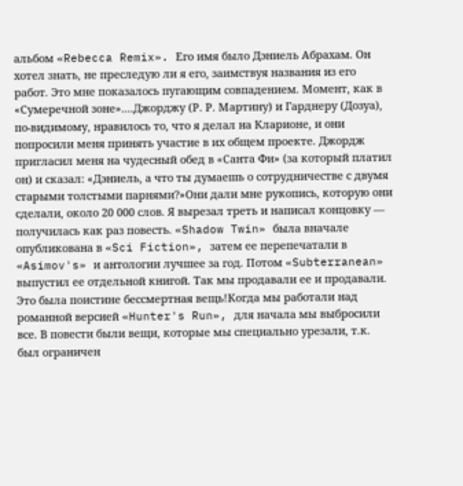альбом «Rebecca Remix». Его имя было Дэниель Абрахам. Он хотел знать, не преследую ли я его, заимствуя названия из его работ. Это мне показалось пугающим совпадением. Момент, как в «Сумеречной зоне»....Джорджу (Р. Р. Мартину) и Гарднеру (Дозуа), по-видимому, нравилось то, что я делал на Кларионе, и они попросили меня принять участие в их общем проекте. Джордж пригласил меня на чудесный обед в «Санта Фи» (за который платил он) и сказал: «Дэниель, а что ты думаешь о сотрудничестве с двумя старыми толстыми парнями?»Они дали мне рукопись, которую они сделали, около 20 000 слов. Я вырезал треть и написал концовку — получилась как раз повесть. «Shadow Twin» была вначале опубликована в «Sci Fiction», затем ее перепечатали в «Asimov's» и антологии лучшее за год. Потом «Subterranean» выпустил ее отдельной книгой. Так мы продавали ее и продавали. Это была поистине бессмертная вещь!Когда мы работали над романной версией «Hunter's Run», для начала мы выбросили все. В повести были вещи, которые мы специально урезали, т.к. был ограничен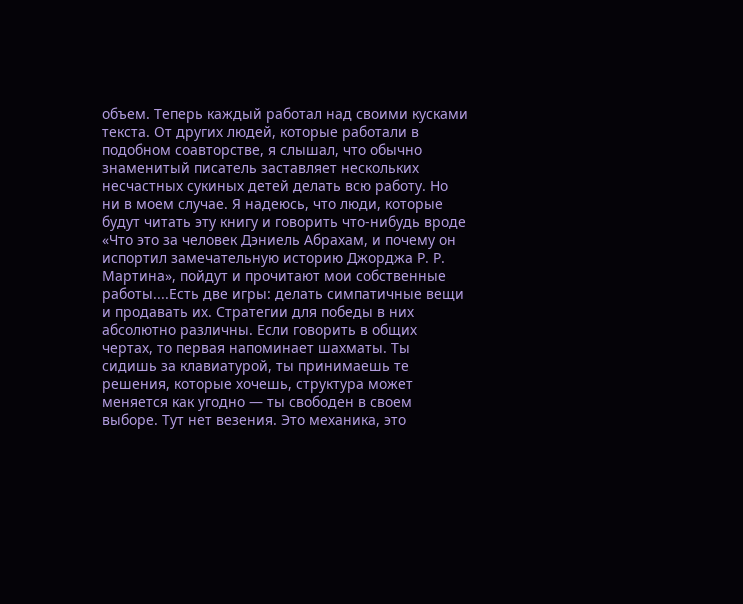объем. Теперь каждый работал над своими кусками текста. От других людей, которые работали в подобном соавторстве, я слышал, что обычно знаменитый писатель заставляет нескольких несчастных сукиных детей делать всю работу. Но ни в моем случае. Я надеюсь, что люди, которые будут читать эту книгу и говорить что-нибудь вроде «Что это за человек Дэниель Абрахам, и почему он испортил замечательную историю Джорджа Р. Р. Мартина», пойдут и прочитают мои собственные работы....Есть две игры: делать симпатичные вещи и продавать их. Стратегии для победы в них абсолютно различны. Если говорить в общих чертах, то первая напоминает шахматы. Ты сидишь за клавиатурой, ты принимаешь те решения, которые хочешь, структура может меняется как угодно — ты свободен в своем выборе. Тут нет везения. Это механика, это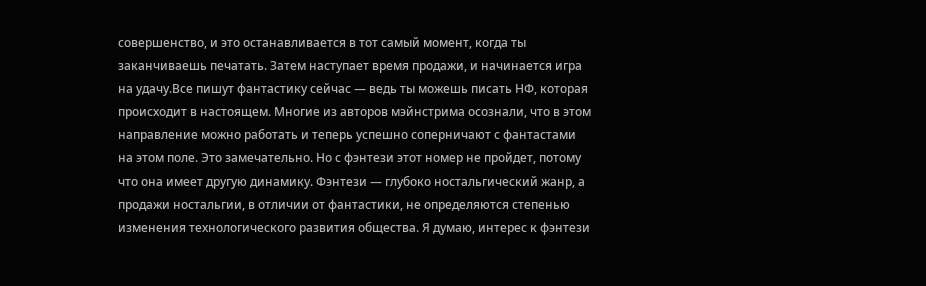совершенство, и это останавливается в тот самый момент, когда ты заканчиваешь печатать. Затем наступает время продажи, и начинается игра на удачу.Все пишут фантастику сейчас — ведь ты можешь писать НФ, которая происходит в настоящем. Многие из авторов мэйнстрима осознали, что в этом направление можно работать и теперь успешно соперничают с фантастами на этом поле. Это замечательно. Но с фэнтези этот номер не пройдет, потому что она имеет другую динамику. Фэнтези — глубоко ностальгический жанр, а продажи ностальгии, в отличии от фантастики, не определяются степенью изменения технологического развития общества. Я думаю, интерес к фэнтези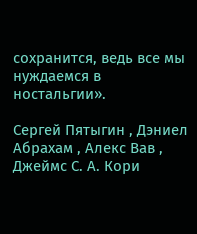сохранится, ведь все мы нуждаемся в ностальгии».

Сергей Пятыгин , Дэниел Абрахам , Алекс Вав , Джеймс С. А. Кори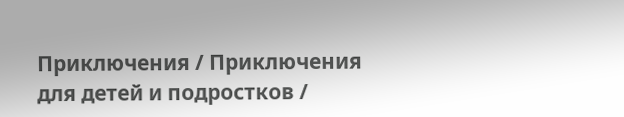Приключения / Приключения для детей и подростков /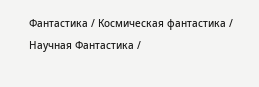Фантастика / Космическая фантастика / Научная Фантастика /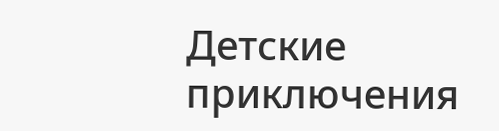Детские приключения